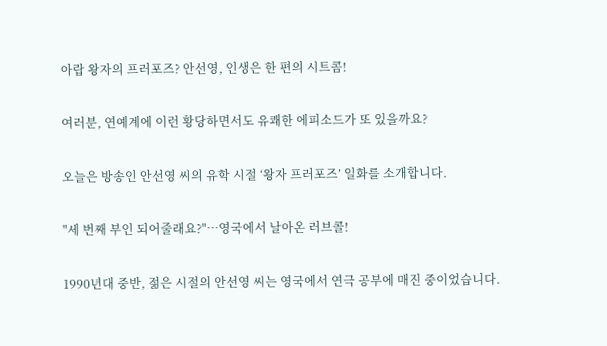아랍 왕자의 프러포즈? 안선영, 인생은 한 편의 시트콤!

여러분, 연예계에 이런 황당하면서도 유쾌한 에피소드가 또 있을까요?

오늘은 방송인 안선영 씨의 유학 시절 ‘왕자 프러포즈’ 일화를 소개합니다.

"세 번째 부인 되어줄래요?"…영국에서 날아온 러브콜!

1990년대 중반, 젊은 시절의 안선영 씨는 영국에서 연극 공부에 매진 중이었습니다.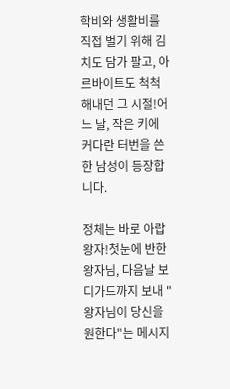학비와 생활비를 직접 벌기 위해 김치도 담가 팔고, 아르바이트도 척척 해내던 그 시절!어느 날, 작은 키에 커다란 터번을 쓴 한 남성이 등장합니다.

정체는 바로 아랍 왕자!첫눈에 반한 왕자님, 다음날 보디가드까지 보내 "왕자님이 당신을 원한다"는 메시지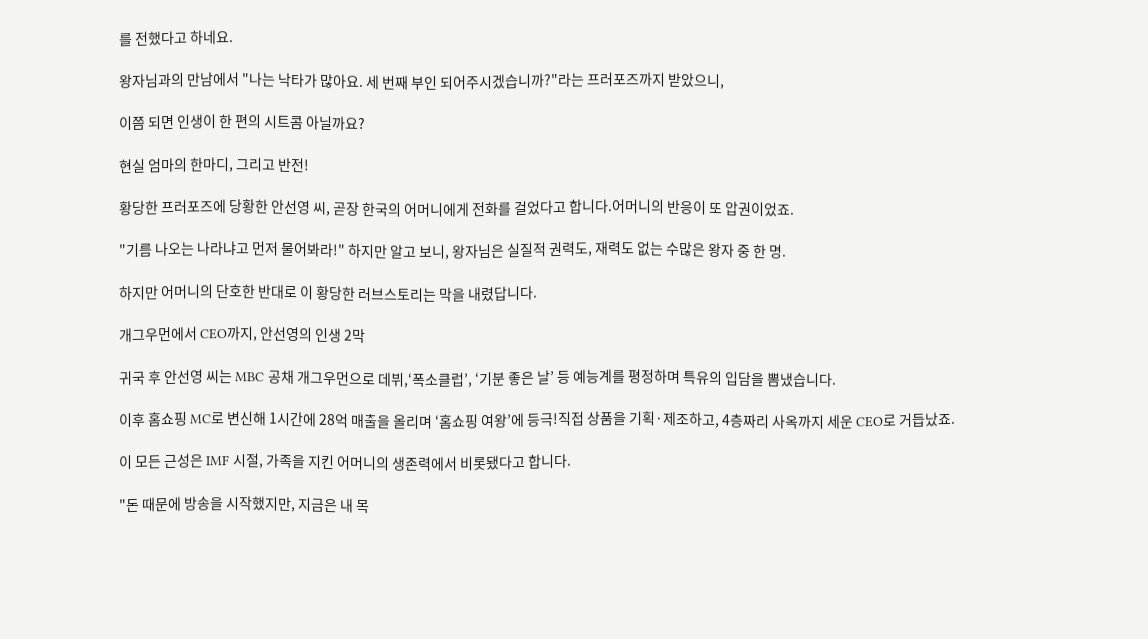를 전했다고 하네요.

왕자님과의 만남에서 "나는 낙타가 많아요. 세 번째 부인 되어주시겠습니까?"라는 프러포즈까지 받았으니,

이쯤 되면 인생이 한 편의 시트콤 아닐까요?

현실 엄마의 한마디, 그리고 반전!

황당한 프러포즈에 당황한 안선영 씨, 곧장 한국의 어머니에게 전화를 걸었다고 합니다.어머니의 반응이 또 압권이었죠.

"기름 나오는 나라냐고 먼저 물어봐라!" 하지만 알고 보니, 왕자님은 실질적 권력도, 재력도 없는 수많은 왕자 중 한 명.

하지만 어머니의 단호한 반대로 이 황당한 러브스토리는 막을 내렸답니다.

개그우먼에서 CEO까지, 안선영의 인생 2막

귀국 후 안선영 씨는 MBC 공채 개그우먼으로 데뷔,‘폭소클럽’, ‘기분 좋은 날’ 등 예능계를 평정하며 특유의 입담을 뽐냈습니다.

이후 홈쇼핑 MC로 변신해 1시간에 28억 매출을 올리며 ‘홈쇼핑 여왕’에 등극!직접 상품을 기획·제조하고, 4층짜리 사옥까지 세운 CEO로 거듭났죠.

이 모든 근성은 IMF 시절, 가족을 지킨 어머니의 생존력에서 비롯됐다고 합니다.

"돈 때문에 방송을 시작했지만, 지금은 내 목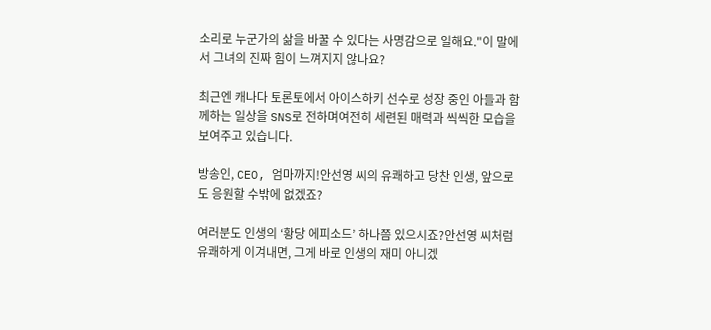소리로 누군가의 삶을 바꿀 수 있다는 사명감으로 일해요."이 말에서 그녀의 진짜 힘이 느껴지지 않나요?

최근엔 캐나다 토론토에서 아이스하키 선수로 성장 중인 아들과 함께하는 일상을 SNS로 전하며여전히 세련된 매력과 씩씩한 모습을 보여주고 있습니다.

방송인, CEO, 엄마까지!안선영 씨의 유쾌하고 당찬 인생, 앞으로도 응원할 수밖에 없겠죠?

여러분도 인생의 ‘황당 에피소드’ 하나쯤 있으시죠?안선영 씨처럼 유쾌하게 이겨내면, 그게 바로 인생의 재미 아니겠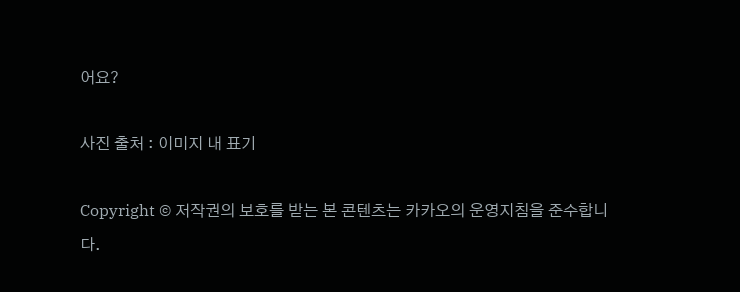어요?

사진 출처 : 이미지 내 표기

Copyright © 저작권의 보호를 받는 본 콘텐츠는 카카오의 운영지침을 준수합니다.